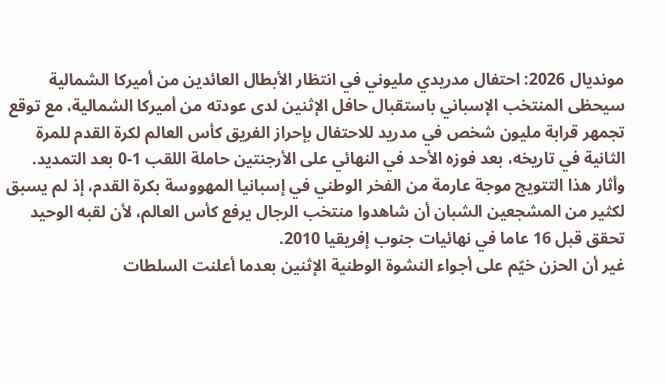مونديال 2026: احتفال مدريدي مليوني في انتظار الأبطال العائدين من أميركا الشمالية
سيحظى المنتخب الإسباني باستقبال حافل الإثنين لدى عودته من أميركا الشمالية، مع توقع تجمهر قرابة مليون شخص في مدريد للاحتفال بإحراز الفريق كأس العالم لكرة القدم للمرة الثانية في تاريخه، بعد فوزه الأحد في النهائي على الأرجنتين حاملة اللقب 1-0 بعد التمديد.
وأثار هذا التتويج موجة عارمة من الفخر الوطني في إسبانيا المهووسة بكرة القدم، إذ لم يسبق لكثير من المشجعين الشبان أن شاهدوا منتخب الرجال يرفع كأس العالم، لأن لقبه الوحيد تحقق قبل 16 عاما في نهائيات جنوب إفريقيا 2010.
غير أن الحزن خيّم على أجواء النشوة الوطنية الإثنين بعدما أعلنت السلطات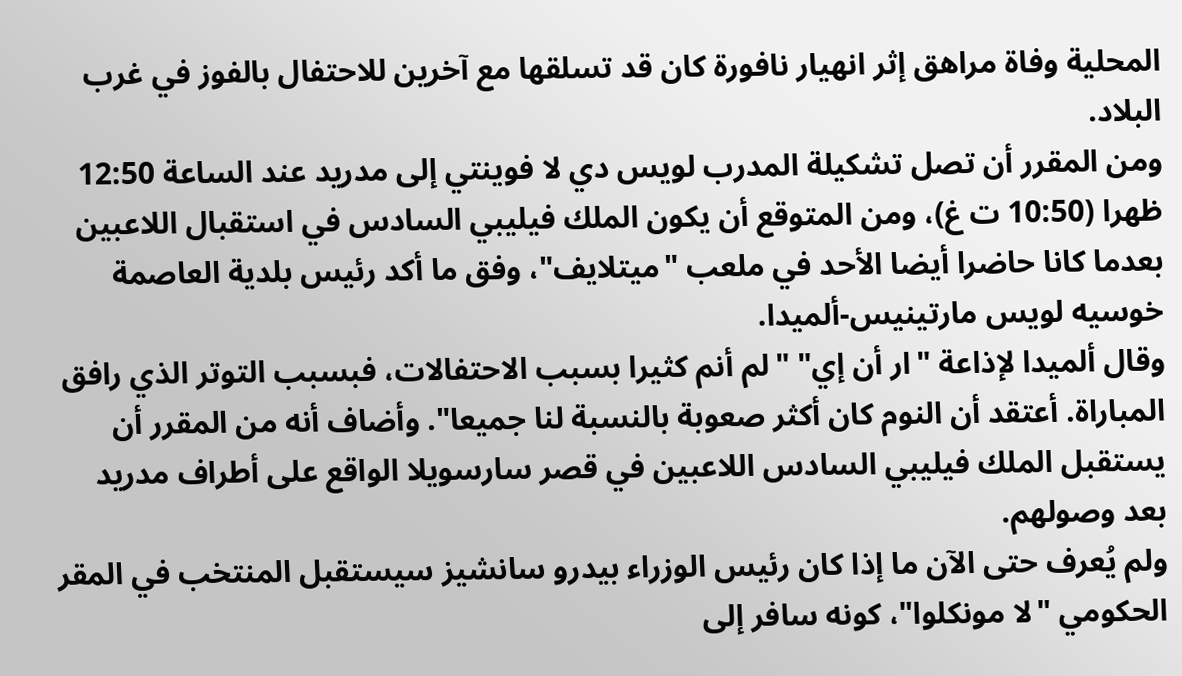المحلية وفاة مراهق إثر انهيار نافورة كان قد تسلقها مع آخرين للاحتفال بالفوز في غرب البلاد.
ومن المقرر أن تصل تشكيلة المدرب لويس دي لا فوينتي إلى مدريد عند الساعة 12:50 ظهرا (10:50 ت غ)، ومن المتوقع أن يكون الملك فيليبي السادس في استقبال اللاعبين بعدما كانا حاضرا أيضا الأحد في ملعب "ميتلايف"، وفق ما أكد رئيس بلدية العاصمة خوسيه لويس مارتينيس-ألميدا.
وقال ألميدا لإذاعة "ار أن إي" "لم أنم كثيرا بسبب الاحتفالات، فبسبب التوتر الذي رافق المباراة. أعتقد أن النوم كان أكثر صعوبة بالنسبة لنا جميعا". وأضاف أنه من المقرر أن يستقبل الملك فيليبي السادس اللاعبين في قصر سارسويلا الواقع على أطراف مدريد بعد وصولهم.
ولم يُعرف حتى الآن ما إذا كان رئيس الوزراء بيدرو سانشيز سيستقبل المنتخب في المقر الحكومي "لا مونكلوا"، كونه سافر إلى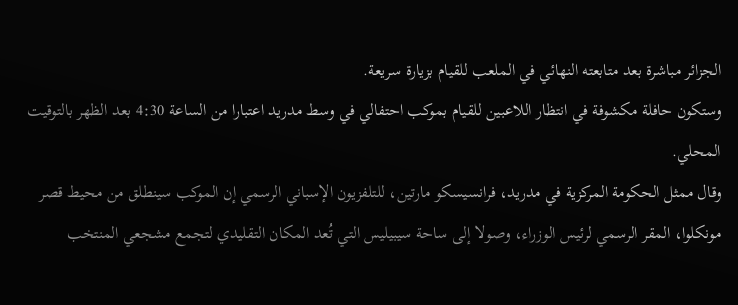الجزائر مباشرة بعد متابعته النهائي في الملعب للقيام بزيارة سريعة.
وستكون حافلة مكشوفة في انتظار اللاعبين للقيام بموكب احتفالي في وسط مدريد اعتبارا من الساعة 4:30 بعد الظهر بالتوقيت المحلي.
وقال ممثل الحكومة المركزية في مدريد، فرانسيسكو مارتين، للتلفزيون الإسباني الرسمي إن الموكب سينطلق من محيط قصر مونكلوا، المقر الرسمي لرئيس الوزراء، وصولا إلى ساحة سيبيليس التي تُعد المكان التقليدي لتجمع مشجعي المنتخب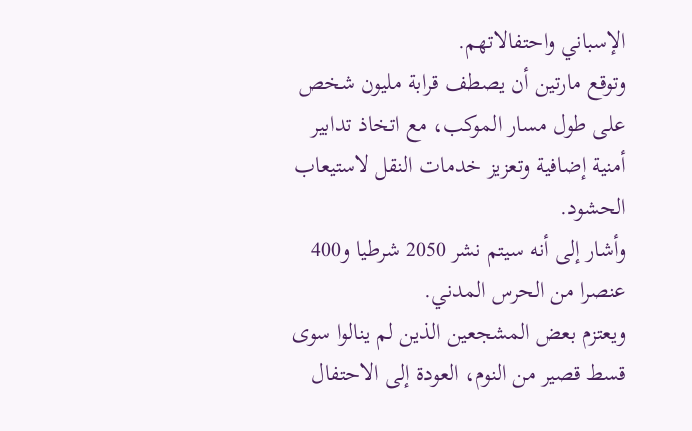الإسباني واحتفالاتهم.
وتوقع مارتين أن يصطف قرابة مليون شخص على طول مسار الموكب، مع اتخاذ تدابير أمنية إضافية وتعزيز خدمات النقل لاستيعاب الحشود.
وأشار إلى أنه سيتم نشر 2050 شرطيا و400 عنصرا من الحرس المدني.
ويعتزم بعض المشجعين الذين لم ينالوا سوى قسط قصير من النوم، العودة إلى الاحتفال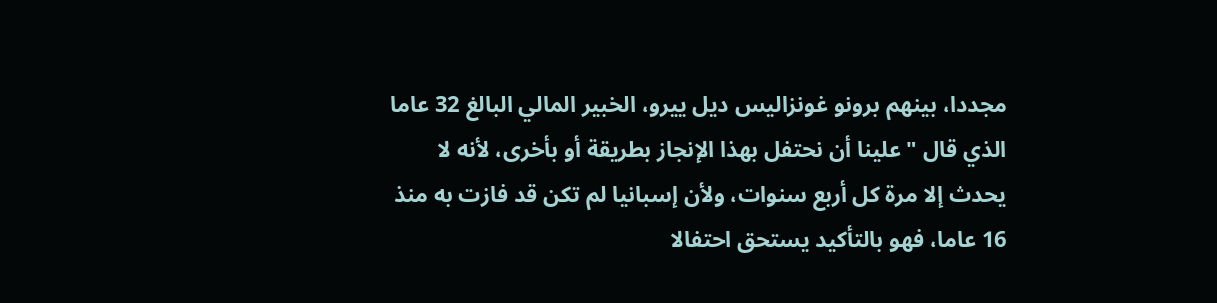مجددا، بينهم برونو غونزاليس ديل ييرو، الخبير المالي البالغ 32 عاما الذي قال "علينا أن نحتفل بهذا الإنجاز بطريقة أو بأخرى، لأنه لا يحدث إلا مرة كل أربع سنوات، ولأن إسبانيا لم تكن قد فازت به منذ 16 عاما، فهو بالتأكيد يستحق احتفالا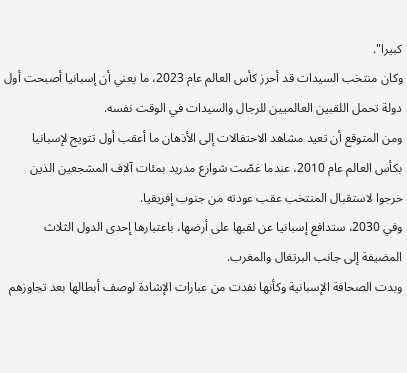كبيرا".
وكان منتخب السيدات قد أحرز كأس العالم عام 2023، ما يعني أن إسبانيا أصبحت أول دولة تحمل اللقبين العالميين للرجال والسيدات في الوقت نفسه.
ومن المتوقع أن تعيد مشاهد الاحتفالات إلى الأذهان ما أعقب أول تتويج لإسبانيا بكأس العالم عام 2010، عندما غصّت شوارع مدريد بمئات آلاف المشجعين الذين خرجوا لاستقبال المنتخب عقب عودته من جنوب إفريقيا.
وفي 2030، ستدافع إسبانيا عن لقبها على أرضها، باعتبارها إحدى الدول الثلاث المضيفة إلى جانب البرتغال والمغرب.
وبدت الصحافة الإسبانية وكأنها نفدت من عبارات الإشادة لوصف أبطالها بعد تجاوزهم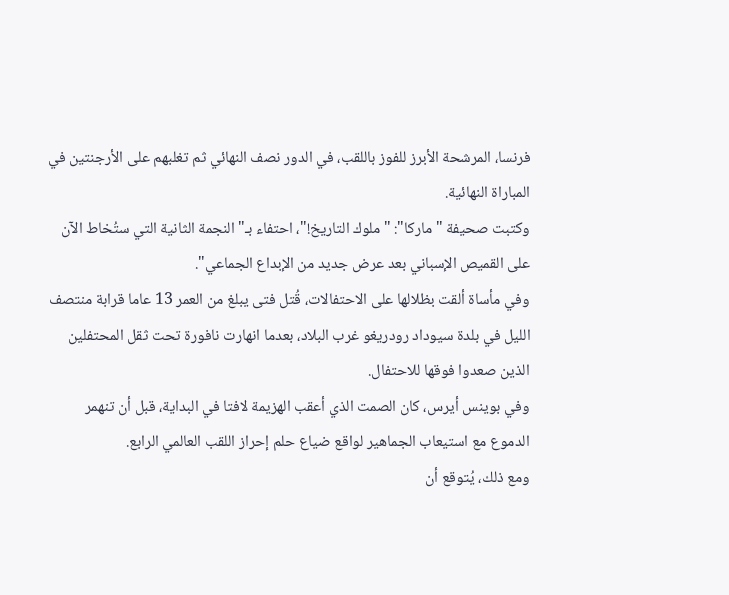فرنسا، المرشحة الأبرز للفوز باللقب، في الدور نصف النهائي ثم تغلبهم على الأرجنتين في المباراة النهائية.
وكتبت صحيفة "ماركا": "ملوك التاريخ!"، احتفاء بـ"النجمة الثانية التي ستُخاط الآن على القميص الإسباني بعد عرض جديد من الإبداع الجماعي".
وفي مأساة ألقت بظلالها على الاحتفالات، قُتل فتى يبلغ من العمر 13 عاما قرابة منتصف الليل في بلدة سيوداد رودريغو غرب البلاد، بعدما انهارت نافورة تحت ثقل المحتفلين الذين صعدوا فوقها للاحتفال.
وفي بوينس أيرس، كان الصمت الذي أعقب الهزيمة لافتا في البداية، قبل أن تنهمر الدموع مع استيعاب الجماهير لواقع ضياع حلم إحراز اللقب العالمي الرابع.
ومع ذلك، يُتوقع أن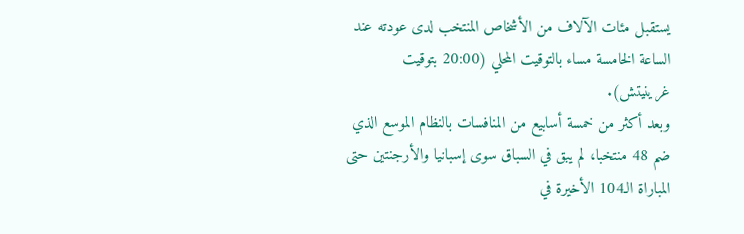يستقبل مئات الآلاف من الأشخاص المنتخب لدى عودته عند الساعة الخامسة مساء بالتوقيت المحلي (20:00 بتوقيت غرينيتش).
وبعد أكثر من خمسة أسابيع من المنافسات بالنظام الموسع الذي ضم 48 منتخبا، لم يبق في السباق سوى إسبانيا والأرجنتين حتى المباراة الـ104 الأخيرة في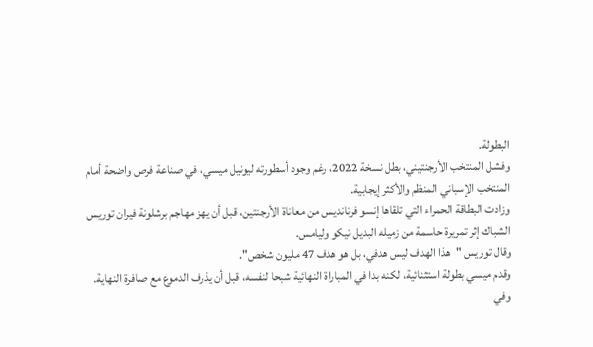البطولة.
وفشل المنتخب الأرجنتيني، بطل نسخة 2022، رغم وجود أسطورته ليونيل ميسي، في صناعة فرص واضحة أمام المنتخب الإسباني المنظم والأكثر إيجابية.
وزادت البطاقة الحمراء التي تلقاها إنسو فرنانديس من معاناة الأرجنتين، قبل أن يهز مهاجم برشلونة فيران توريس الشباك إثر تمريرة حاسمة من زميله البديل نيكو وليامس.
وقال توريس "هذا الهدف ليس هدفي، بل هو هدف 47 مليون شخص".
وقدم ميسي بطولة استثنائية، لكنه بدا في المباراة النهائية شبحا لنفسه، قبل أن يذرف الدموع مع صافرة النهاية.
وفي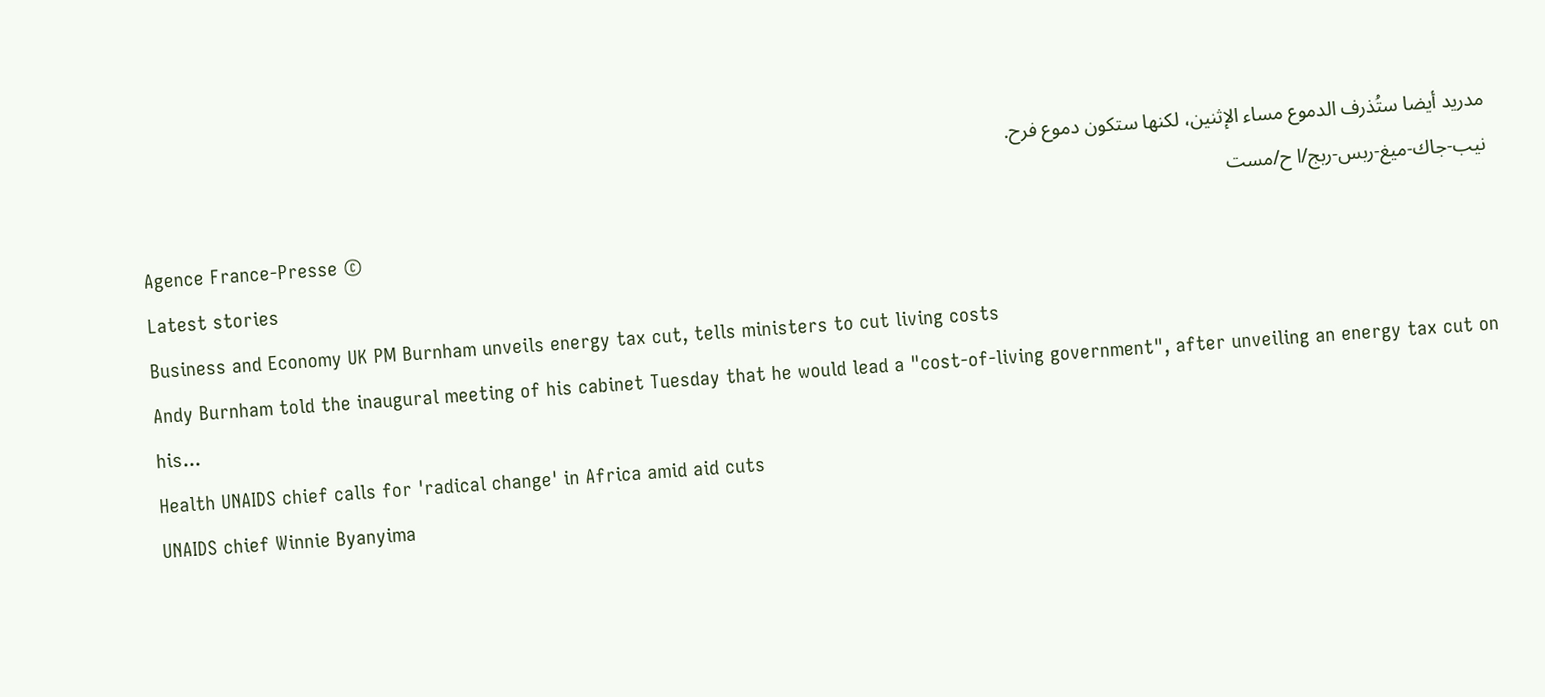مدريد أيضا ستُذرف الدموع مساء الإثنين، لكنها ستكون دموع فرح.
نيب-جاك-ميغ-ربس-ربج/ا ح/مست
Agence France-Presse ©
Latest stories
Business and Economy UK PM Burnham unveils energy tax cut, tells ministers to cut living costs
Andy Burnham told the inaugural meeting of his cabinet Tuesday that he would lead a "cost-of-living government", after unveiling an energy tax cut on his...
Health UNAIDS chief calls for 'radical change' in Africa amid aid cuts
UNAIDS chief Winnie Byanyima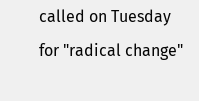called on Tuesday for "radical change"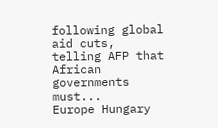following global aid cuts, telling AFP that African governments must...
Europe Hungary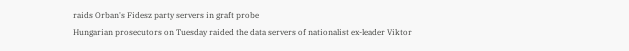raids Orban's Fidesz party servers in graft probe
Hungarian prosecutors on Tuesday raided the data servers of nationalist ex-leader Viktor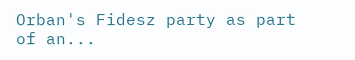Orban's Fidesz party as part of an...